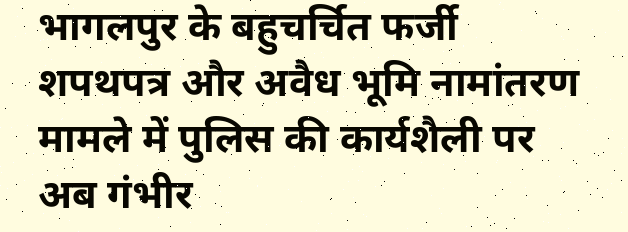भागलपुर के बहुचर्चित फर्जी शपथपत्र और अवैध भूमि नामांतरण मामले में पुलिस की कार्यशैली पर अब गंभीर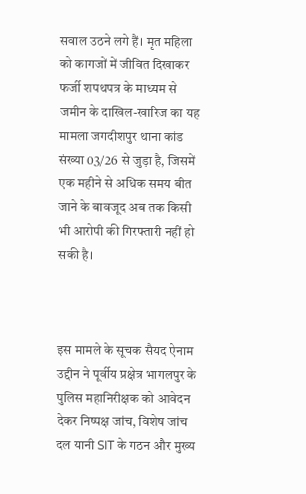सवाल उठने लगे हैं। मृत महिला को कागजों में जीवित दिखाकर फर्जी शपथपत्र के माध्यम से जमीन के दाखिल-खारिज का यह मामला जगदीशपुर थाना कांड संख्या 03/26 से जुड़ा है, जिसमें एक महीने से अधिक समय बीत जाने के बावजूद अब तक किसी भी आरोपी की गिरफ्तारी नहीं हो सकी है।



इस मामले के सूचक सैयद ऐनाम उद्दीन ने पूर्वीय प्रक्षेत्र भागलपुर के पुलिस महानिरीक्षक को आवेदन देकर निष्पक्ष जांच, विशेष जांच दल यानी SIT के गठन और मुख्य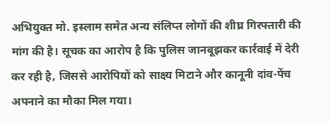अभियुक्त मो. इस्लाम समेत अन्य संलिप्त लोगों की शीघ्र गिरफ्तारी की मांग की है। सूचक का आरोप है कि पुलिस जानबूझकर कार्रवाई में देरी कर रही है, जिससे आरोपियों को साक्ष्य मिटाने और कानूनी दांव-पेंच अपनाने का मौका मिल गया।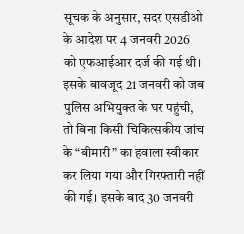सूचक के अनुसार, सदर एसडीओ के आदेश पर 4 जनवरी 2026 को एफआईआर दर्ज की गई थी। इसके बावजूद 21 जनवरी को जब पुलिस अभियुक्त के घर पहुंची, तो बिना किसी चिकित्सकीय जांच के “बीमारी” का हवाला स्वीकार कर लिया गया और गिरफ्तारी नहीं की गई। इसके बाद 30 जनवरी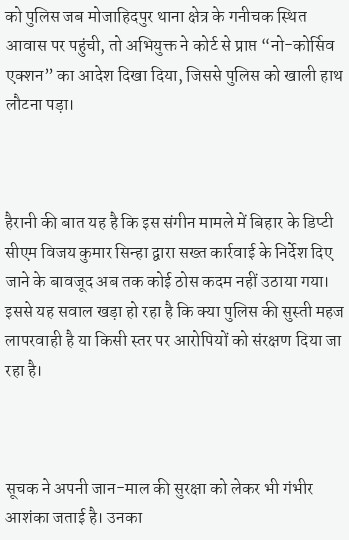को पुलिस जब मोजाहिदपुर थाना क्षेत्र के गनीचक स्थित आवास पर पहुंची, तो अभियुक्त ने कोर्ट से प्राप्त “नो-कोर्सिव एक्शन” का आदेश दिखा दिया, जिससे पुलिस को खाली हाथ लौटना पड़ा।



हैरानी की बात यह है कि इस संगीन मामले में बिहार के डिप्टी सीएम विजय कुमार सिन्हा द्वारा सख्त कार्रवाई के निर्देश दिए जाने के बावजूद अब तक कोई ठोस कदम नहीं उठाया गया। इससे यह सवाल खड़ा हो रहा है कि क्या पुलिस की सुस्ती महज लापरवाही है या किसी स्तर पर आरोपियों को संरक्षण दिया जा रहा है।



सूचक ने अपनी जान-माल की सुरक्षा को लेकर भी गंभीर आशंका जताई है। उनका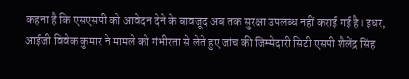कहना है कि एसएसपी को आवेदन देने के बावजूद अब तक सुरक्षा उपलब्ध नहीं कराई गई है। इधर, आईजी विवेक कुमार ने मामले को गंभीरता से लेते हुए जांच की जिम्मेदारी सिटी एसपी शैलेंद्र सिंह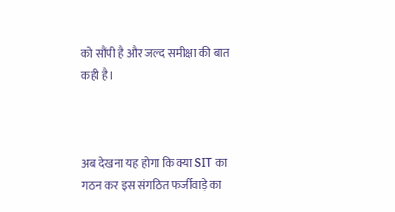को सौंपी है और जल्द समीक्षा की बात कही है।



अब देखना यह होगा कि क्या SIT का गठन कर इस संगठित फर्जीवाड़े का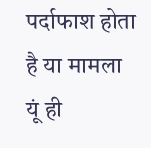पर्दाफाश होता है या मामला यूं ही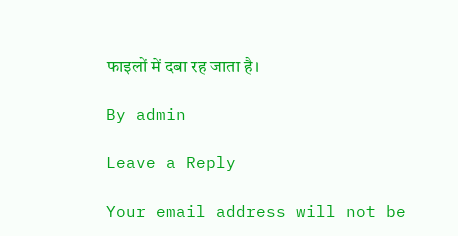फाइलों में दबा रह जाता है।

By admin

Leave a Reply

Your email address will not be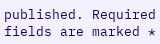published. Required fields are marked *